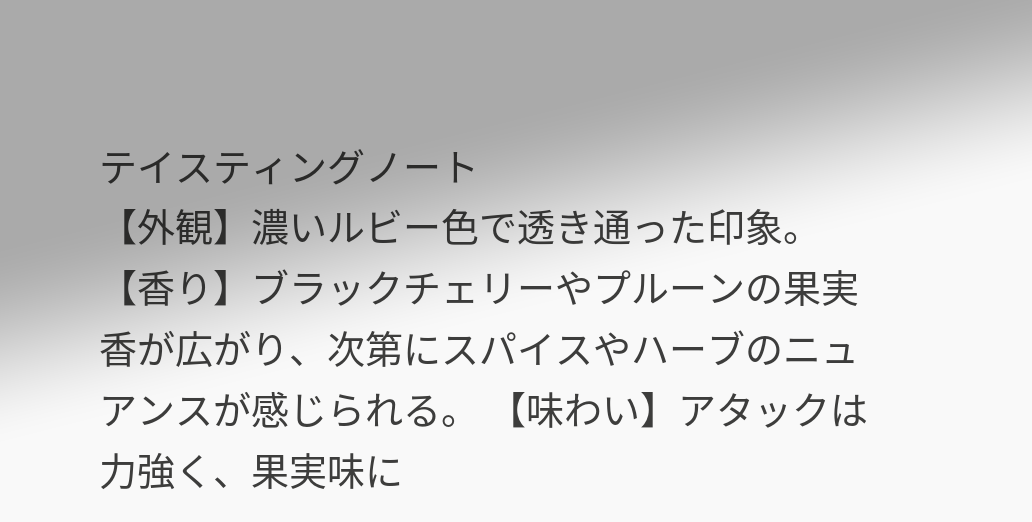テイスティングノート
【外観】濃いルビー色で透き通った印象。 【香り】ブラックチェリーやプルーンの果実香が広がり、次第にスパイスやハーブのニュアンスが感じられる。 【味わい】アタックは力強く、果実味に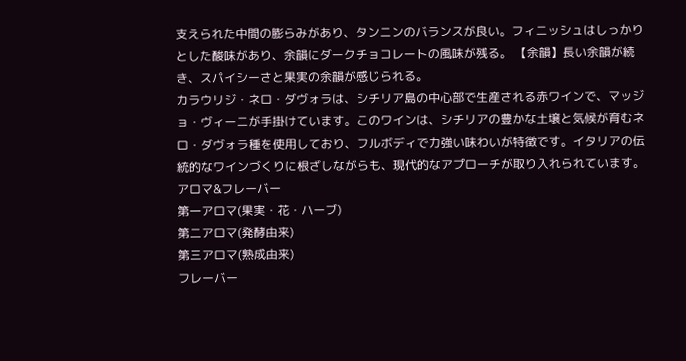支えられた中間の膨らみがあり、タンニンのバランスが良い。フィニッシュはしっかりとした酸味があり、余韻にダークチョコレートの風味が残る。 【余韻】長い余韻が続き、スパイシーさと果実の余韻が感じられる。
カラウリジ・ネロ・ダヴォラは、シチリア島の中心部で生産される赤ワインで、マッジョ・ヴィーニが手掛けています。このワインは、シチリアの豊かな土壌と気候が育むネロ・ダヴォラ種を使用しており、フルボディで力強い味わいが特徴です。イタリアの伝統的なワインづくりに根ざしながらも、現代的なアプローチが取り入れられています。
アロマ&フレーバー
第一アロマ(果実・花・ハーブ)
第二アロマ(発酵由来)
第三アロマ(熟成由来)
フレーバー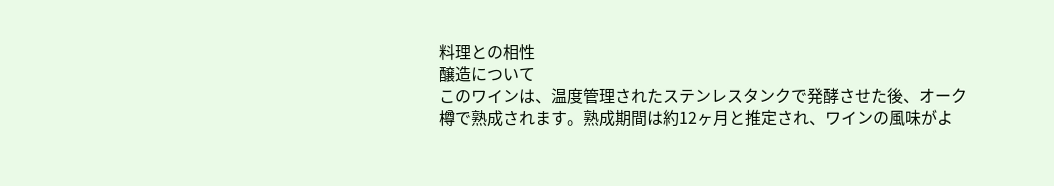料理との相性
醸造について
このワインは、温度管理されたステンレスタンクで発酵させた後、オーク樽で熟成されます。熟成期間は約12ヶ月と推定され、ワインの風味がよ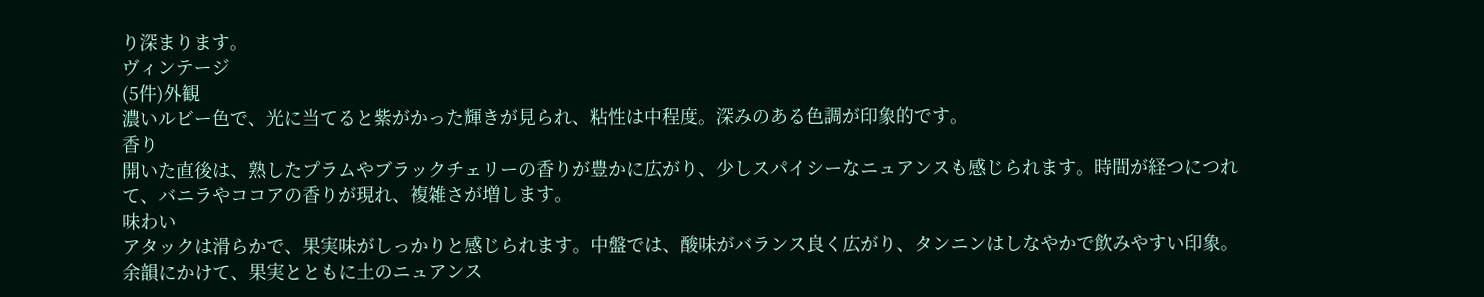り深まります。
ヴィンテージ
(5件)外観
濃いルビー色で、光に当てると紫がかった輝きが見られ、粘性は中程度。深みのある色調が印象的です。
香り
開いた直後は、熟したプラムやブラックチェリーの香りが豊かに広がり、少しスパイシーなニュアンスも感じられます。時間が経つにつれて、バニラやココアの香りが現れ、複雑さが増します。
味わい
アタックは滑らかで、果実味がしっかりと感じられます。中盤では、酸味がバランス良く広がり、タンニンはしなやかで飲みやすい印象。余韻にかけて、果実とともに土のニュアンス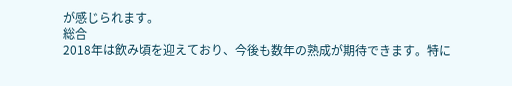が感じられます。
総合
2018年は飲み頃を迎えており、今後も数年の熟成が期待できます。特に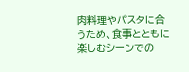肉料理やパスタに合うため、食事とともに楽しむシーンでの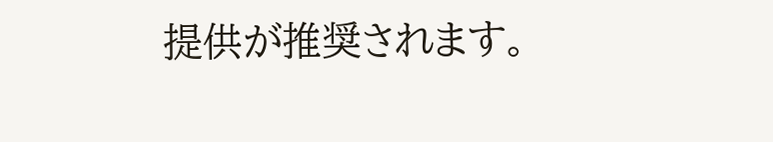提供が推奨されます。